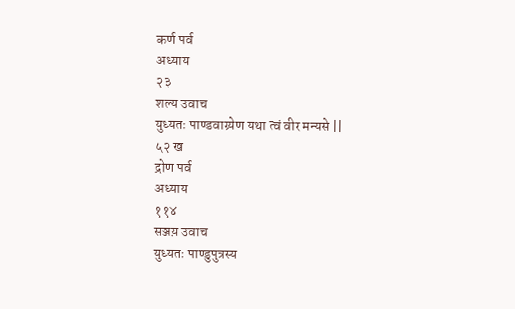कर्ण पर्व
अध्याय
२३
शल्य उवाच
युध्यतः पाण्डवाग्र्येण यथा त्वं वीर मन्यसे ||
५२ ख
द्रोण पर्व
अध्याय
११४
सञ्जय़ उवाच
युध्यतः पाण्डुपुत्रस्य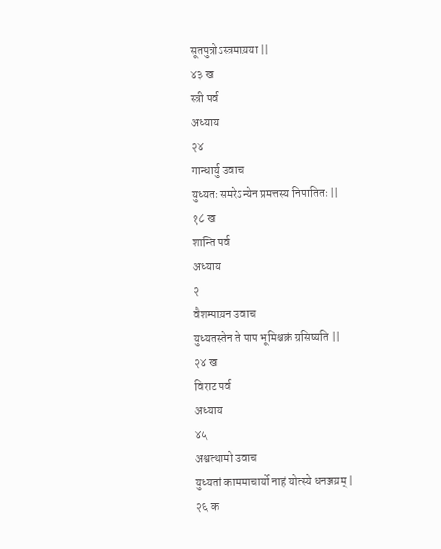सूतपुत्रोऽस्त्रमाय़या ||
४३ ख
स्त्री पर्व
अध्याय
२४
गान्धार्यु उवाच
युध्यतः समरेऽन्येन प्रमत्तस्य निपातितः ||
१८ ख
शान्ति पर्व
अध्याय
२
वैशम्पाय़न उवाच
युध्यतस्तेन ते पाप भूमिश्चक्रं ग्रसिष्यति ||
२४ ख
विराट पर्व
अध्याय
४५
अश्वत्थामो उवाच
युध्यतां काममाचार्यो नाहं योत्स्ये धनञ्जय़म् |
२६ क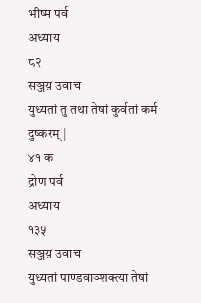भीष्म पर्व
अध्याय
८२
सञ्जय़ उवाच
युध्यतां तु तथा तेषां कुर्वतां कर्म दुष्करम् |
४१ क
द्रोण पर्व
अध्याय
१३५
सञ्जय़ उवाच
युध्यतां पाण्डवाञ्शक्त्या तेषां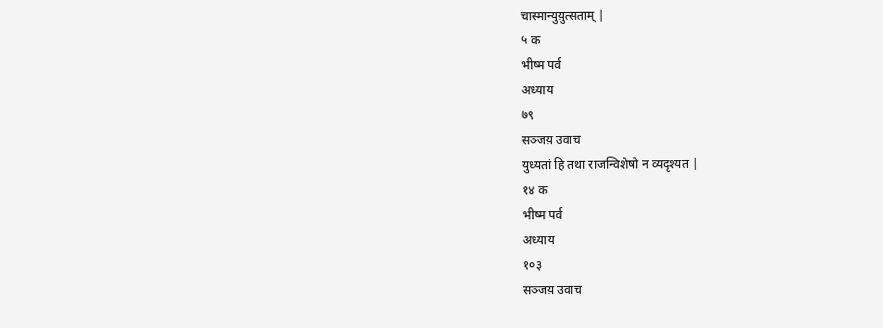चास्मान्युय़ुत्सताम् |
५ क
भीष्म पर्व
अध्याय
७९
सञ्जय़ उवाच
युध्यतां हि तथा राजन्विशेषो न व्यदृश्यत |
१४ क
भीष्म पर्व
अध्याय
१०३
सञ्जय़ उवाच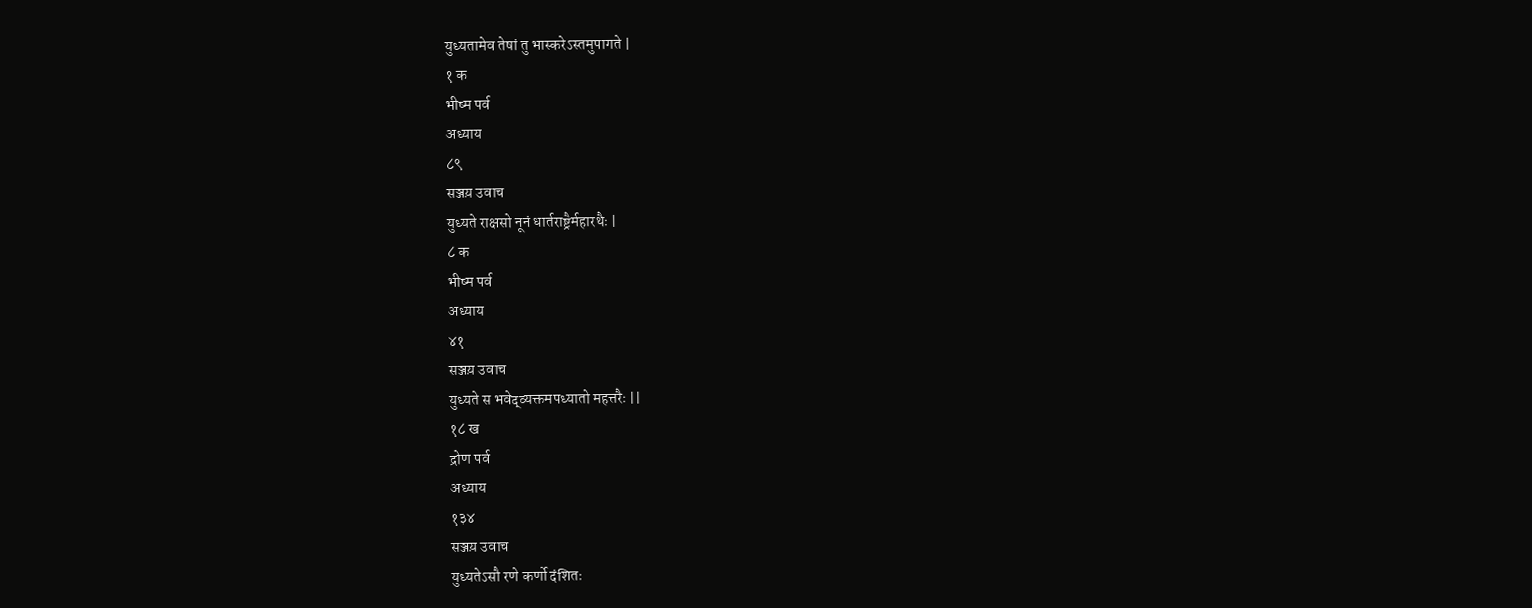युध्यतामेव तेषां तु भास्करेऽस्तमुपागते |
१ क
भीष्म पर्व
अध्याय
८९
सञ्जय़ उवाच
युध्यते राक्षसो नूनं धार्तराष्ट्रैर्महारथैः |
८ क
भीष्म पर्व
अध्याय
४१
सञ्जय़ उवाच
युध्यते स भवेद्व्यक्तमपध्यातो महत्तरैः ||
१८ ख
द्रोण पर्व
अध्याय
१३४
सञ्जय़ उवाच
युध्यतेऽसौ रणे कर्णो दंशितः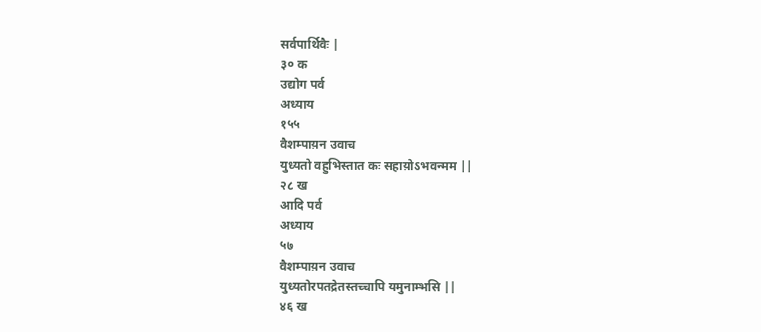सर्वपार्थिवैः |
३० क
उद्योग पर्व
अध्याय
१५५
वैशम्पाय़न उवाच
युध्यतो वहुभिस्तात कः सहाय़ोऽभवन्मम ||
२८ ख
आदि पर्व
अध्याय
५७
वैशम्पाय़न उवाच
युध्यतोरपतद्रेतस्तच्चापि यमुनाम्भसि ||
४६ ख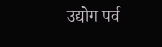उद्योग पर्व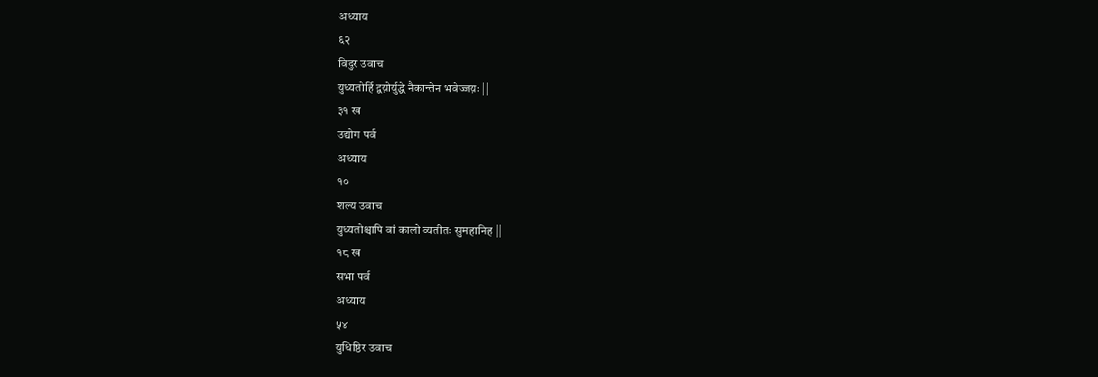अध्याय
६२
विदुर उवाच
युध्यतोर्हि द्वय़ोर्युद्धे नैकान्तेन भवेज्जय़ः ||
३१ ख
उद्योग पर्व
अध्याय
१०
शल्य उवाच
युध्यतोश्चापि वां कालो व्यतीतः सुमहानिह ||
१८ ख
सभा पर्व
अध्याय
५४
युधिष्ठिर उवाच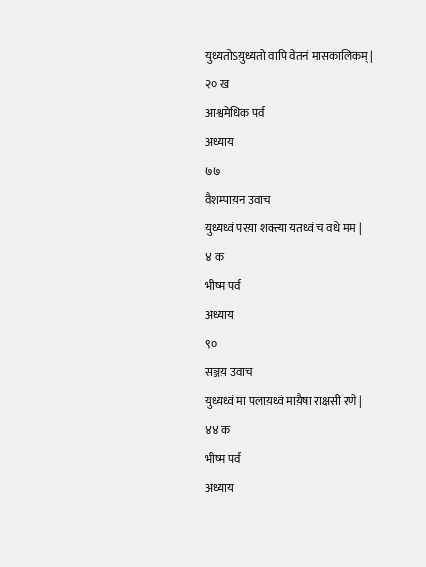युध्यतोऽय़ुध्यतो वापि वेतनं मासकालिकम् |
२० ख
आश्वमेधिक पर्व
अध्याय
७७
वैशम्पाय़न उवाच
युध्यध्वं परय़ा शक्त्या यतध्वं च वधे मम |
४ क
भीष्म पर्व
अध्याय
९०
सञ्जय़ उवाच
युध्यध्वं मा पलाय़ध्वं माय़ैषा राक्षसी रणे |
४४ क
भीष्म पर्व
अध्याय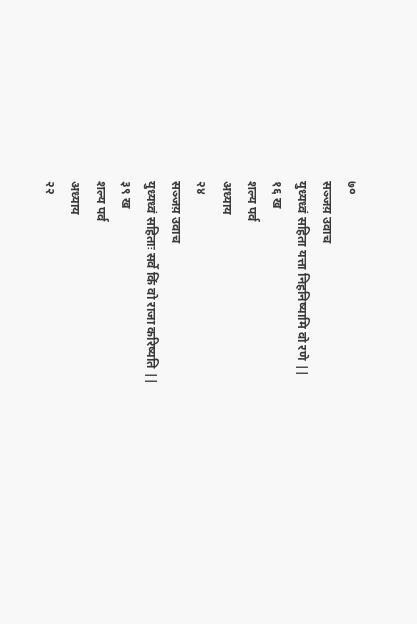७०
सञ्जय़ उवाच
युध्यध्वं सहिता यत्ता निहनिष्यामि वो रणे ||
१६ ख
शल्य पर्व
अध्याय
२४
सञ्जय़ उवाच
युध्यध्वं सहिताः सर्वे किं वो राजा करिष्यति ||
३९ ख
शल्य पर्व
अध्याय
२२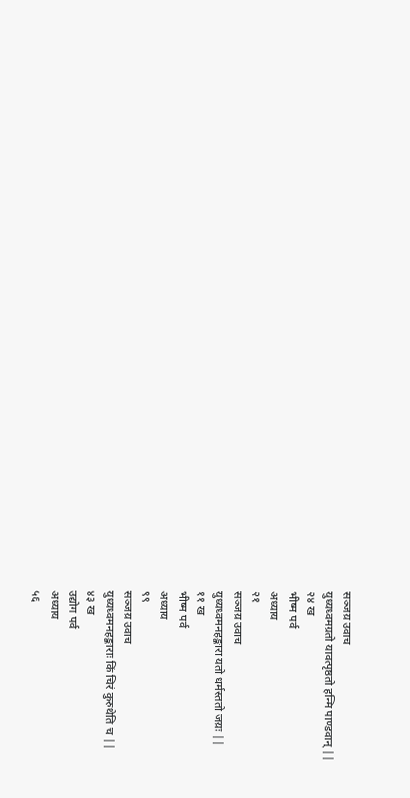सञ्जय़ उवाच
युध्यध्वमग्रतो यावत्पृष्ठतो हन्मि पाण्डवान् ||
२४ ख
भीष्म पर्व
अध्याय
२१
सञ्जय़ उवाच
युध्यध्वमनहङ्कारा यतो धर्मस्ततो जय़ः ||
११ ख
भीष्म पर्व
अध्याय
९९
सञ्जय़ उवाच
युध्यध्वमनहङ्काराः किं चिरं कुरुथेति च ||
४३ ख
उद्योग पर्व
अध्याय
५६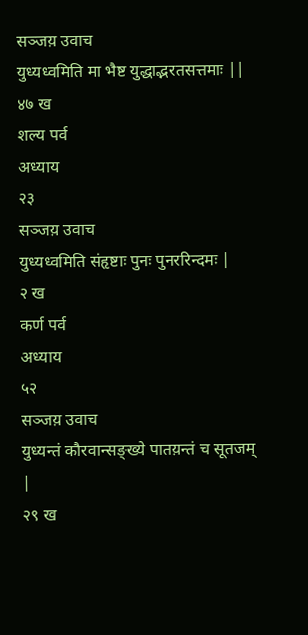सञ्जय़ उवाच
युध्यध्वमिति मा भैष्ट युद्धाद्भरतसत्तमाः ||
४७ ख
शल्य पर्व
अध्याय
२३
सञ्जय़ उवाच
युध्यध्वमिति संहृष्टाः पुनः पुनररिन्दमः |
२ ख
कर्ण पर्व
अध्याय
५२
सञ्जय़ उवाच
युध्यन्तं कौरवान्सङ्ख्ये पातय़न्तं च सूतजम् |
२९ ख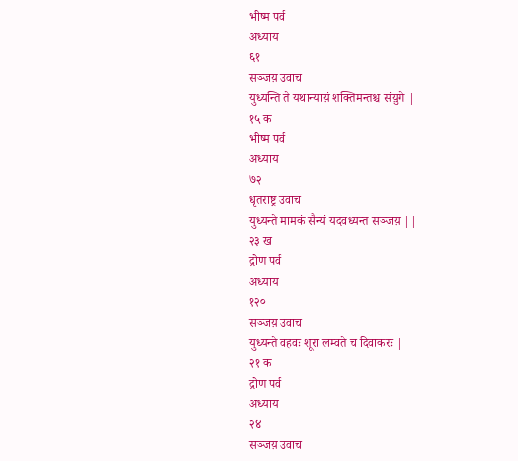भीष्म पर्व
अध्याय
६१
सञ्जय़ उवाच
युध्यन्ति ते यथान्याय़ं शक्तिमन्तश्च संय़ुगे |
१५ क
भीष्म पर्व
अध्याय
७२
धृतराष्ट्र उवाच
युध्यन्ते मामकं सैन्यं यदवध्यन्त सञ्जय़ ||
२३ ख
द्रोण पर्व
अध्याय
१२०
सञ्जय़ उवाच
युध्यन्ते वहवः शूरा लम्वते च दिवाकरः |
२१ क
द्रोण पर्व
अध्याय
२४
सञ्जय़ उवाच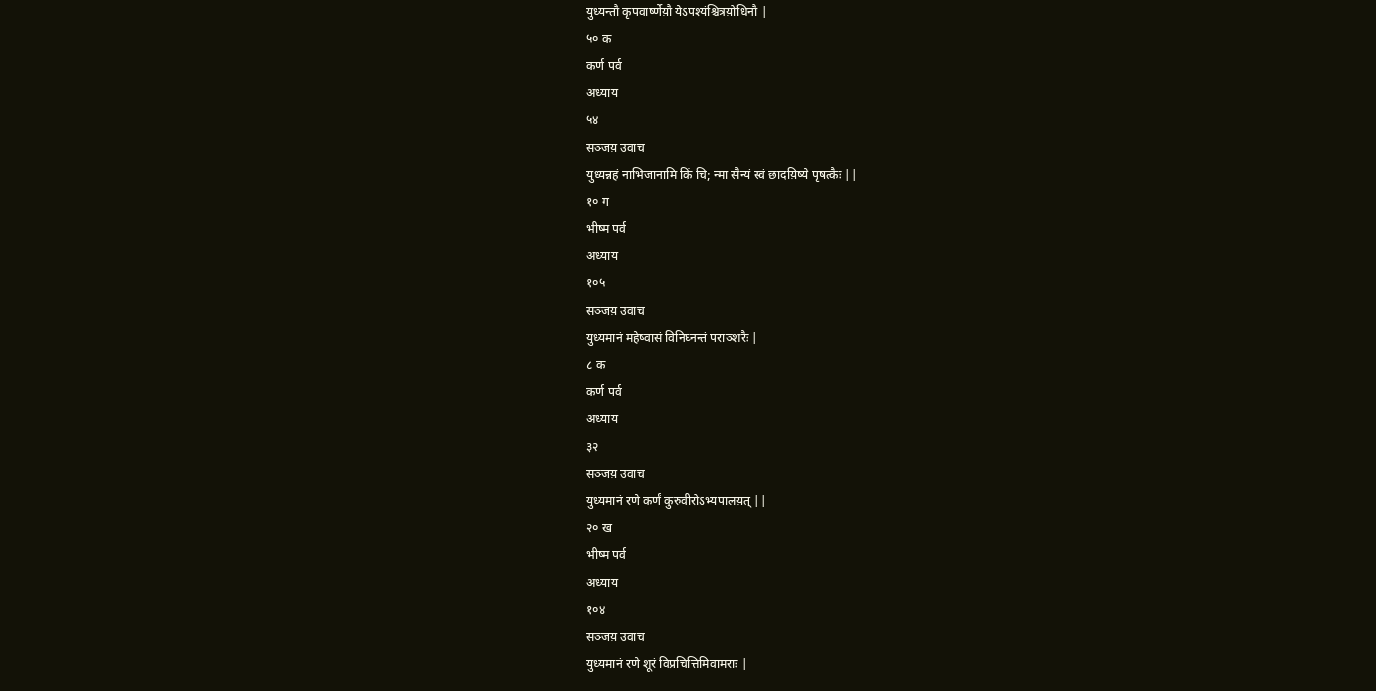युध्यन्तौ कृपवार्ष्णेय़ौ येऽपश्यंश्चित्रय़ोधिनौ |
५० क
कर्ण पर्व
अध्याय
५४
सञ्जय़ उवाच
युध्यन्नहं नाभिजानामि किं चि; न्मा सैन्यं स्वं छादय़िष्ये पृषत्कैः ||
१० ग
भीष्म पर्व
अध्याय
१०५
सञ्जय़ उवाच
युध्यमानं महेष्वासं विनिघ्नन्तं पराञ्शरैः |
८ क
कर्ण पर्व
अध्याय
३२
सञ्जय़ उवाच
युध्यमानं रणे कर्णं कुरुवीरोऽभ्यपालय़त् ||
२० ख
भीष्म पर्व
अध्याय
१०४
सञ्जय़ उवाच
युध्यमानं रणे शूरं विप्रचित्तिमिवामराः |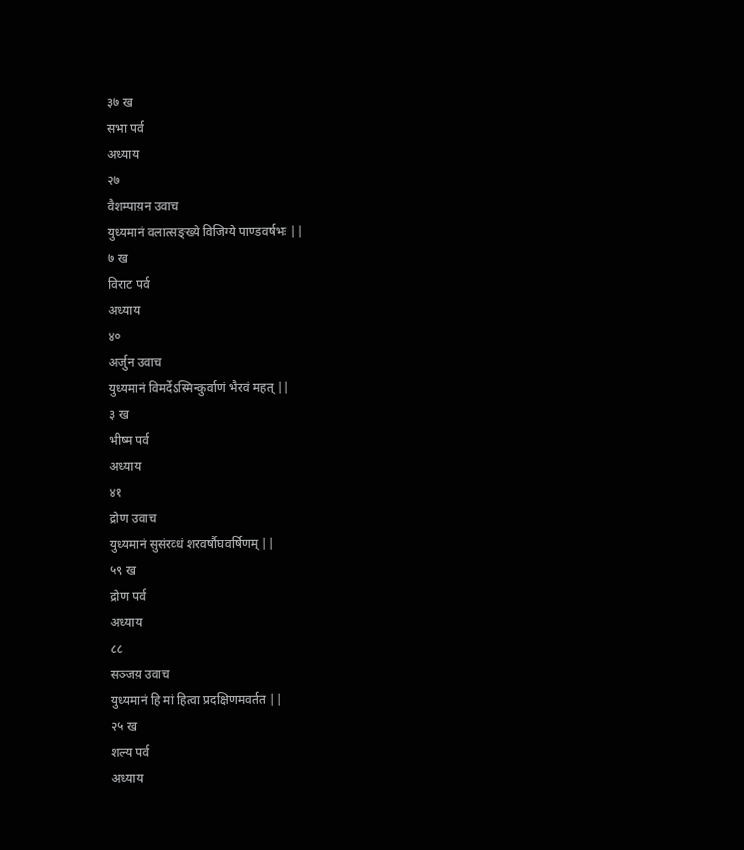३७ ख
सभा पर्व
अध्याय
२७
वैशम्पाय़न उवाच
युध्यमानं वलात्सङ्ख्ये विजिग्ये पाण्डवर्षभः ||
७ ख
विराट पर्व
अध्याय
४०
अर्जुन उवाच
युध्यमानं विमर्देऽस्मिन्कुर्वाणं भैरवं महत् ||
३ ख
भीष्म पर्व
अध्याय
४१
द्रोण उवाच
युध्यमानं सुसंरव्धं शरवर्षौघवर्षिणम् ||
५९ ख
द्रोण पर्व
अध्याय
८८
सञ्जय़ उवाच
युध्यमानं हि मां हित्वा प्रदक्षिणमवर्तत ||
२५ ख
शल्य पर्व
अध्याय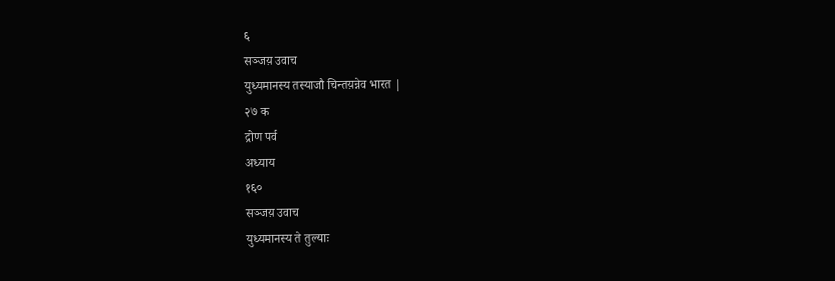६
सञ्जय़ उवाच
युध्यमानस्य तस्याजौ चिन्तय़न्नेव भारत |
२७ क
द्रोण पर्व
अध्याय
१६०
सञ्जय़ उवाच
युध्यमानस्य ते तुल्याः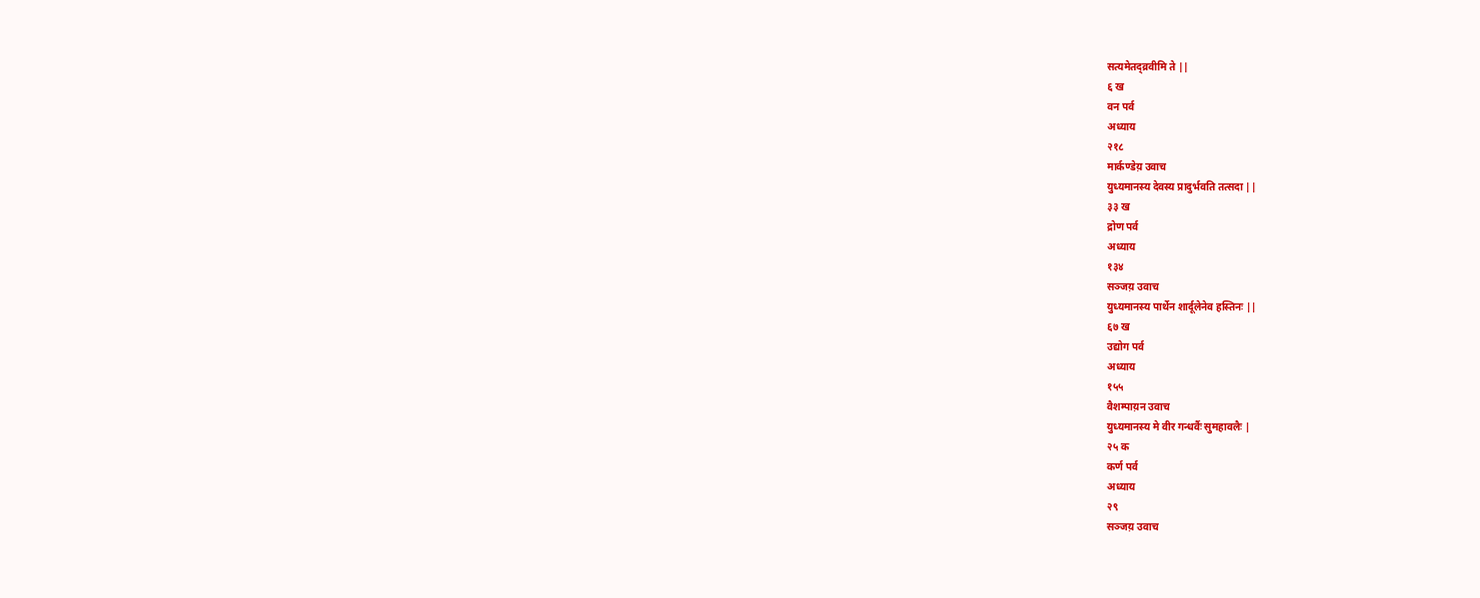सत्यमेतद्व्रवीमि ते ||
६ ख
वन पर्व
अध्याय
२१८
मार्कण्डेय़ उवाच
युध्यमानस्य देवस्य प्रादुर्भवति तत्सदा ||
३३ ख
द्रोण पर्व
अध्याय
१३४
सञ्जय़ उवाच
युध्यमानस्य पार्थेन शार्दूलेनेव हस्तिनः ||
६७ ख
उद्योग पर्व
अध्याय
१५५
वैशम्पाय़न उवाच
युध्यमानस्य मे वीर गन्धर्वैः सुमहावलैः |
२५ क
कर्ण पर्व
अध्याय
२९
सञ्जय़ उवाच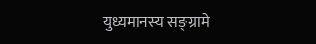युध्यमानस्य सङ्ग्रामे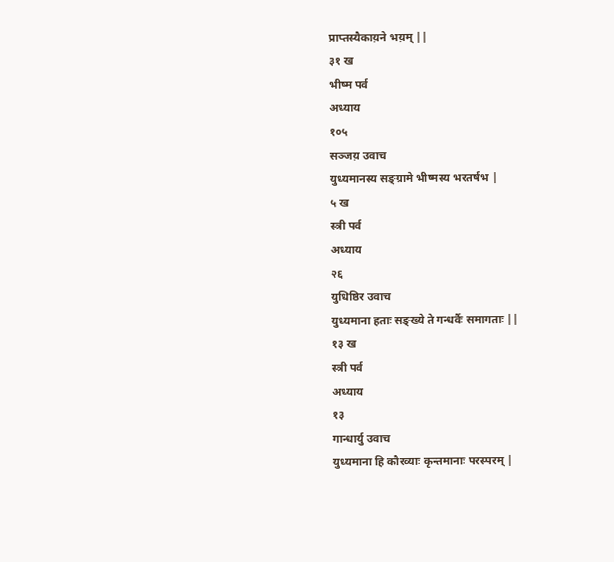प्राप्तस्यैकाय़ने भय़म् ||
३१ ख
भीष्म पर्व
अध्याय
१०५
सञ्जय़ उवाच
युध्यमानस्य सङ्ग्रामे भीष्मस्य भरतर्षभ |
५ ख
स्त्री पर्व
अध्याय
२६
युधिष्ठिर उवाच
युध्यमाना हताः सङ्ख्ये ते गन्धर्वैः समागताः ||
१३ ख
स्त्री पर्व
अध्याय
१३
गान्धार्यु उवाच
युध्यमाना हि कौरव्याः कृन्तमानाः परस्परम् |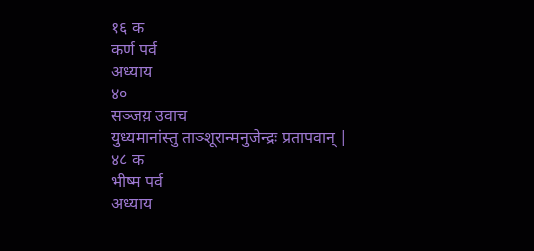१६ क
कर्ण पर्व
अध्याय
४०
सञ्जय़ उवाच
युध्यमानांस्तु ताञ्शूरान्मनुजेन्द्रः प्रतापवान् |
४८ क
भीष्म पर्व
अध्याय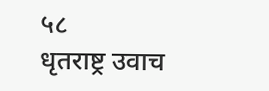५८
धृतराष्ट्र उवाच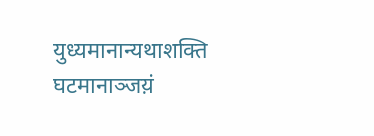युध्यमानान्यथाशक्ति घटमानाञ्जय़ं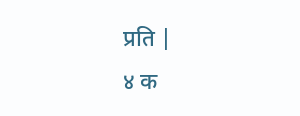प्रति |
४ क